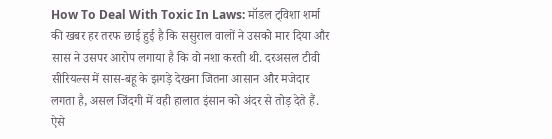How To Deal With Toxic In Laws: मॉडल ट्विशा शर्मा की खबर हर तरफ छाई हुई है कि ससुराल वालों ने उसको मार दिया और सास ने उसपर आरोप लगाया है कि वो नशा करती थी. दरअसल टीवी सीरियल्स में सास-बहू के झगड़े देखना जितना आसान और मजेदार लगता है, असल जिंदगी में वही हालात इंसान को अंदर से तोड़ देते हैं. ऐसे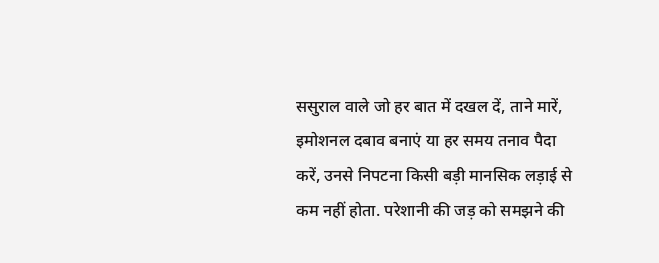ससुराल वाले जो हर बात में दखल दें, ताने मारें, इमोशनल दबाव बनाएं या हर समय तनाव पैदा करें, उनसे निपटना किसी बड़ी मानसिक लड़ाई से कम नहीं होता. परेशानी की जड़ को समझने की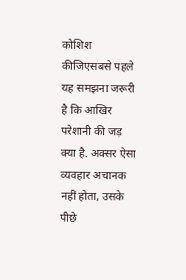कोशिश कीजिएसबसे पहले यह समझना जरूरी है कि आखिर परेशानी की जड़ क्या है. अक्सर ऐसा व्यवहार अचानक नहीं होता, उसके पीछे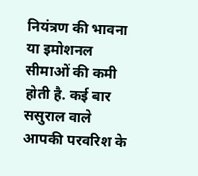नियंत्रण की भावना या इमोशनल सीमाओं की कमी होती है. कई बार ससुराल वाले आपकी परवरिश के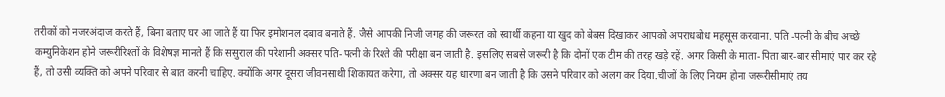तरीकों को नजरअंदाज करते हैं, बिना बताए घर आ जाते हैं या फिर इमोशनल दबाव बनाते हैं. जैसे आपकी निजी जगह की जरूरत को स्वार्थी कहना या खुद को बेबस दिखाकर आपको अपराधबोध महसूस करवाना. पति -पत्नी के बीच अच्छे कम्युनिकेशन होने जरूरीरिश्तों के विशेषज्ञ मानते हैं कि ससुराल की परेशानी अक्सर पति-पत्नी के रिश्ते की परीक्षा बन जाती है. इसलिए सबसे जरूरी है कि दोनों एक टीम की तरह खड़े रहें. अगर किसी के माता-पिता बार-बार सीमाएं पार कर रहे हैं, तो उसी व्यक्ति को अपने परिवार से बात करनी चाहिए. क्योंकि अगर दूसरा जीवनसाथी शिकायत करेगा, तो अक्सर यह धारणा बन जाती है कि उसने परिवार को अलग कर दिया.चीजों के लिए नियम होना जरूरीसीमाएं तय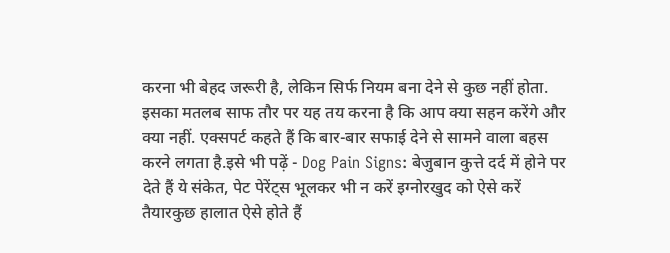करना भी बेहद जरूरी है, लेकिन सिर्फ नियम बना देने से कुछ नहीं होता. इसका मतलब साफ तौर पर यह तय करना है कि आप क्या सहन करेंगे और क्या नहीं. एक्सपर्ट कहते हैं कि बार-बार सफाई देने से सामने वाला बहस करने लगता है.इसे भी पढ़ें - Dog Pain Signs: बेजुबान कुत्ते दर्द में होने पर देते हैं ये संकेत, पेट पेरेंट्स भूलकर भी न करें इग्नोरखुद को ऐसे करें तैयारकुछ हालात ऐसे होते हैं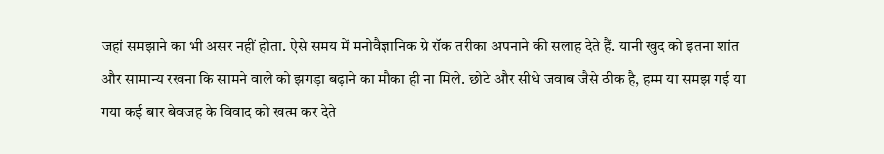जहां समझाने का भी असर नहीं होता. ऐसे समय में मनोवैज्ञानिक ग्रे रॉक तरीका अपनाने की सलाह देते हैं. यानी खुद को इतना शांत और सामान्य रखना कि सामने वाले को झगड़ा बढ़ाने का मौका ही ना मिले. छोटे और सीधे जवाब जैसे ठीक है, हम्म या समझ गई या गया कई बार बेवजह के विवाद को खत्म कर देते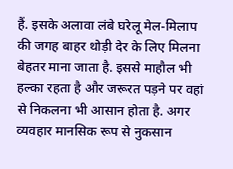हैं. इसके अलावा लंबे घरेलू मेल-मिलाप की जगह बाहर थोड़ी देर के लिए मिलना बेहतर माना जाता है. इससे माहौल भी हल्का रहता है और जरूरत पड़ने पर वहां से निकलना भी आसान होता है. अगर व्यवहार मानसिक रूप से नुकसान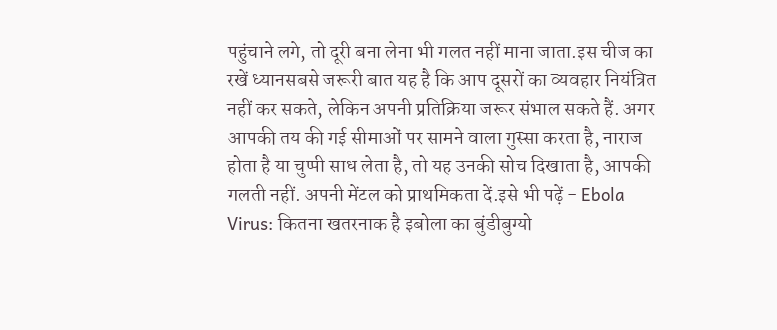पहुंचाने लगे, तो दूरी बना लेना भी गलत नहीं माना जाता.इस चीज का रखें ध्यानसबसे जरूरी बात यह है कि आप दूसरों का व्यवहार नियंत्रित नहीं कर सकते, लेकिन अपनी प्रतिक्रिया जरूर संभाल सकते हैं. अगर आपकी तय की गई सीमाओं पर सामने वाला गुस्सा करता है, नाराज होता है या चुप्पी साध लेता है, तो यह उनकी सोच दिखाता है, आपकी गलती नहीं. अपनी मेंटल को प्राथमिकता दें.इसे भी पढ़ें - Ebola Virus: कितना खतरनाक है इबोला का बुंडीबुग्यो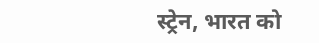स्ट्रेन, भारत को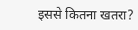इससे कितना खतरा?